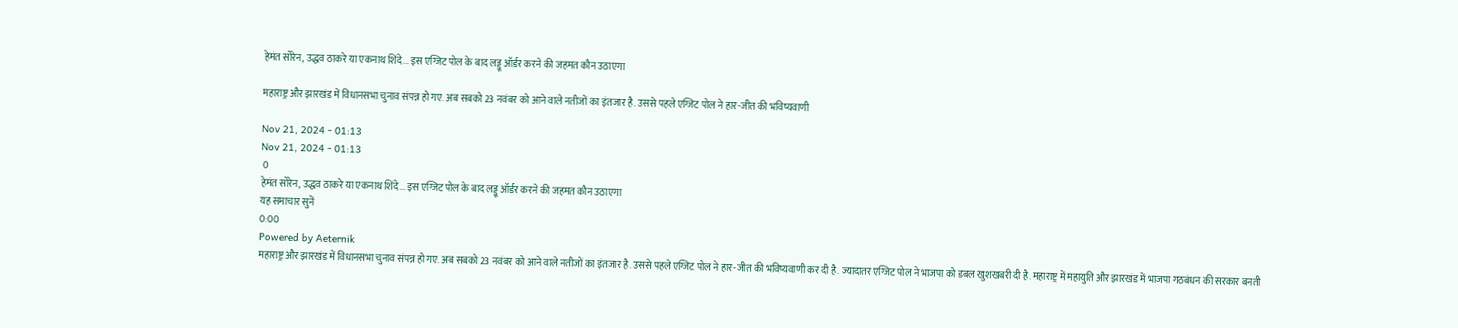हेमंत सोरेन, उद्धव ठाकरे या एकनाथ शिंदे... इस एग्जिट पोल के बाद लड्डू ऑर्डर करने की जहमत कौन उठाएगा

महाराष्ट्र और झारखंड में विधानसभा चुनाव संपन्न हो गए. अब सबको 23 नवंबर को आने वाले नतीजों का इंतजार है. उससे पहले एग्जिट पोल ने हार-जीत की भविष्यवाणी

Nov 21, 2024 - 01:13
Nov 21, 2024 - 01:13
 0
हेमंत सोरेन, उद्धव ठाकरे या एकनाथ शिंदे... इस एग्जिट पोल के बाद लड्डू ऑर्डर करने की जहमत कौन उठाएगा
यह समाचार सुनें
0:00
Powered by Aeternik
महाराष्ट्र और झारखंड में विधानसभा चुनाव संपन्न हो गए. अब सबको 23 नवंबर को आने वाले नतीजों का इंतजार है. उससे पहले एग्जिट पोल ने हार-जीत की भविष्यवाणी कर दी है. ज्यादातर एग्जिट पोल ने भाजपा को डबल खुशखबरी दी है. महाराष्ट्र में महायुति और झारखंड में भाजपा गठबंधन की सरकार बनती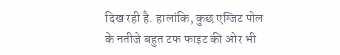दिख रही है. हालांकि, कुछ एग्जिट पोल के नतीजे बहुत टफ फाइट की ओर भी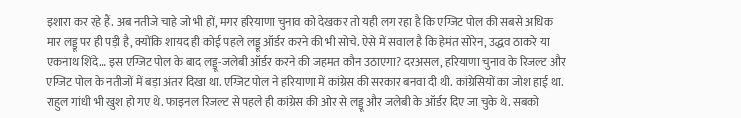इशारा कर रहे हैं. अब नतीजे चाहे जो भी हों, मगर हरियाणा चुनाव को देखकर तो यही लग रहा है कि एग्जिट पोल की सबसे अधिक मार लड्डू पर ही पड़ी है, क्योंकि शायद ही कोई पहले लड्डू ऑर्डर करने की भी सोचे. ऐसे में सवाल है कि हेमंत सोरेन, उद्धव ठाकरे या एकनाथ शिंदे… इस एग्जिट पोल के बाद लड्डू-जलेबी ऑर्डर करने की जहमत कौन उठाएगा? दरअसल, हरियाणा चुनाव के रिजल्ट और एग्जिट पोल के नतीजों में बड़ा अंतर दिखा था. एग्जिट पोल ने हरियाणा में कांग्रेस की सरकार बनवा दी थी. कांग्रेसियों का जोश हाई था. राहुल गांधी भी खुश हो गए थे. फाइनल रिजल्ट से पहले ही कांग्रेस की ओर से लड्डू और जलेबी के ऑर्डर दिए जा चुके थे. सबको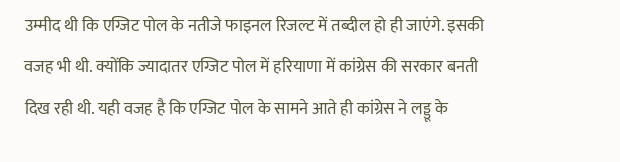उम्मीद थी कि एग्जिट पोल के नतीजे फाइनल रिजल्ट में तब्दील हो ही जाएंगे. इसकी वजह भी थी. क्योंकि ज्यादातर एग्जिट पोल में हरियाणा में कांग्रेस की सरकार बनती दिख रही थी. यही वजह है कि एग्जिट पोल के सामने आते ही कांग्रेस ने लड्डू के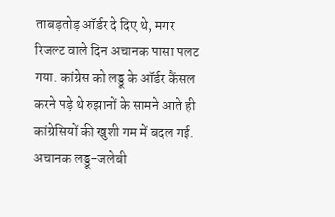ताबड़तोड़ ऑर्डर दे दिए थे, मगर रिजल्ट वाले दिन अचानक पासा पलट गया. कांग्रेस को लड्डू के ऑर्डर कैंसल करने पड़े थे रुझानों के सामने आते ही कांग्रेसियों की खुशी गम में बदल गई. अचानक लड्डू-जलेबी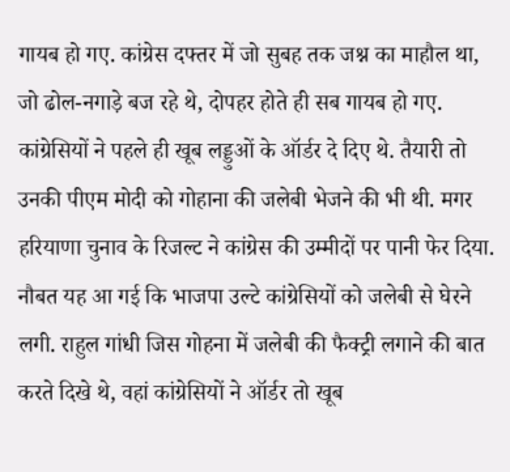गायब हो गए. कांग्रेस दफ्तर में जो सुबह तक जश्न का माहौल था, जो ढोल-नगाड़े बज रहे थे, दोपहर होते ही सब गायब हो गए. कांग्रेसियों ने पहले ही खूब लड्डुओं के ऑर्डर दे दिए थे. तैयारी तो उनकी पीएम मोदी को गोहाना की जलेबी भेजने की भी थी. मगर हरियाणा चुनाव के रिजल्ट ने कांग्रेस की उम्मीदों पर पानी फेर दिया. नौबत यह आ गई कि भाजपा उल्टे कांग्रेसियों को जलेबी से घेरने लगी. राहुल गांधी जिस गोहना में जलेबी की फैक्ट्री लगाने की बात करते दिखे थे, वहां कांग्रेसियों ने ऑर्डर तो खूब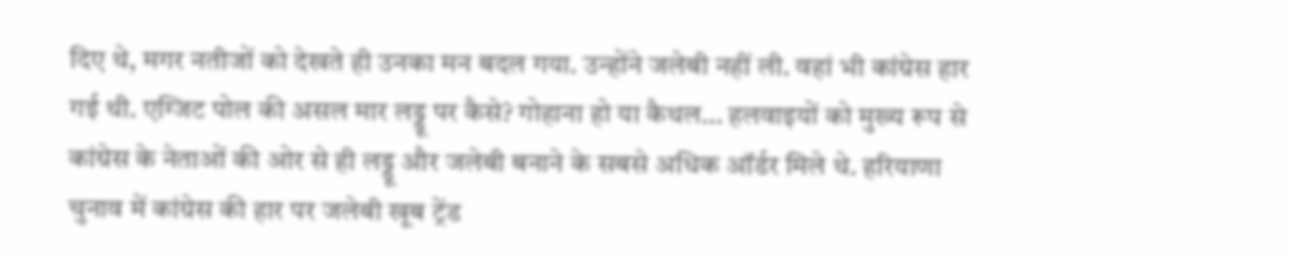दिए थे, मगर नतीजों को देखते ही उनका मन बदल गया. उन्होंने जलेबी नहीं ली. वहां भी कांग्रेस हार गई थी. एग्जिट पोल की असल मार लड्डू पर कैसे? गोहाना हो या कैथल… हलवाइयों को मुख्य रूप से कांग्रेस के नेताओं की ओर से ही लड्डू और जलेबी बनाने के सबसे अधिक ऑर्डर मिले थे. हरियाणा चुनाव में कांग्रेस की हार पर जलेबी खूब ट्रेंड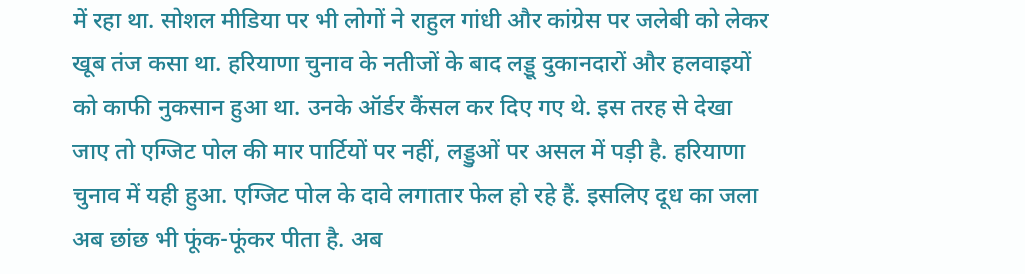में रहा था. सोशल मीडिया पर भी लोगों ने राहुल गांधी और कांग्रेस पर जलेबी को लेकर खूब तंज कसा था. हरियाणा चुनाव के नतीजों के बाद लड्डू दुकानदारों और हलवाइयों को काफी नुकसान हुआ था. उनके ऑर्डर कैंसल कर दिए गए थे. इस तरह से देखा जाए तो एग्जिट पोल की मार पार्टियों पर नहीं, लड्डुओं पर असल में पड़ी है. हरियाणा चुनाव में यही हुआ. एग्जिट पोल के दावे लगातार फेल हो रहे हैं. इसलिए दूध का जला अब छांछ भी फूंक-फूंकर पीता है. अब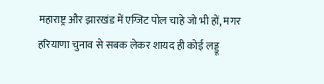महाराष्ट्र और झारखंड में एग्जिट पोल चाहे जो भी हों, मगर हरियाणा चुनाव से सबक लेकर शायद ही कोई लड्डू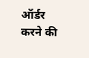ऑर्डर करने की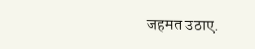जहमत उठाए.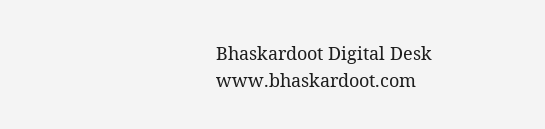Bhaskardoot Digital Desk www.bhaskardoot.com